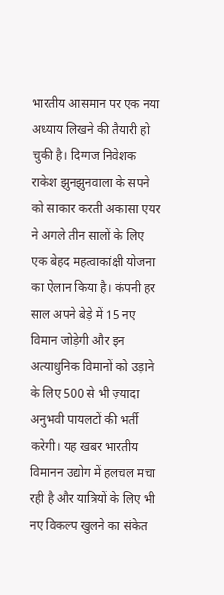भारतीय आसमान पर एक नया अध्याय लिखने की तैयारी हो चुकी है। दिग्गज निवेशक राकेश झुनझुनवाला के सपने को साकार करती अकासा एयर ने अगले तीन सालों के लिए एक बेहद महत्वाकांक्षी योजना का ऐलान किया है। कंपनी हर साल अपने बेड़े में 15 नए विमान जोड़ेगी और इन अत्याधुनिक विमानों को उड़ाने के लिए 500 से भी ज़्यादा अनुभवी पायलटों की भर्ती करेगी। यह खबर भारतीय विमानन उद्योग में हलचल मचा रही है और यात्रियों के लिए भी नए विकल्प खुलने का संकेत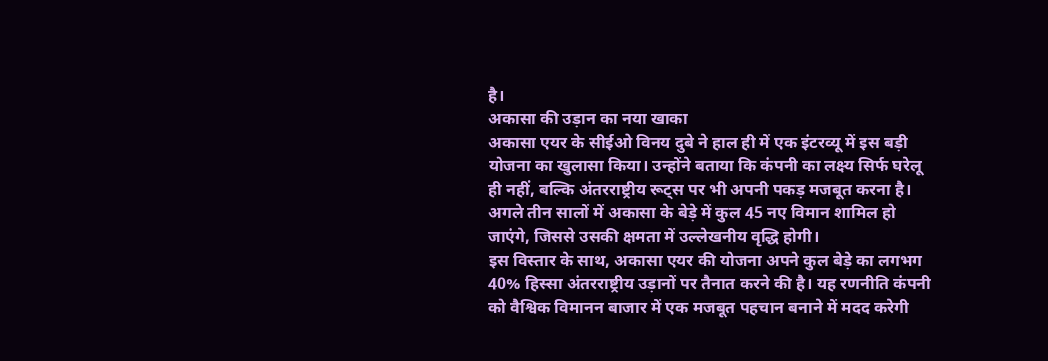है।
अकासा की उड़ान का नया खाका
अकासा एयर के सीईओ विनय दुबे ने हाल ही में एक इंटरव्यू में इस बड़ी योजना का खुलासा किया। उन्होंने बताया कि कंपनी का लक्ष्य सिर्फ घरेलू ही नहीं, बल्कि अंतरराष्ट्रीय रूट्स पर भी अपनी पकड़ मजबूत करना है। अगले तीन सालों में अकासा के बेड़े में कुल 45 नए विमान शामिल हो जाएंगे, जिससे उसकी क्षमता में उल्लेखनीय वृद्धि होगी।
इस विस्तार के साथ, अकासा एयर की योजना अपने कुल बेड़े का लगभग 40% हिस्सा अंतरराष्ट्रीय उड़ानों पर तैनात करने की है। यह रणनीति कंपनी को वैश्विक विमानन बाजार में एक मजबूत पहचान बनाने में मदद करेगी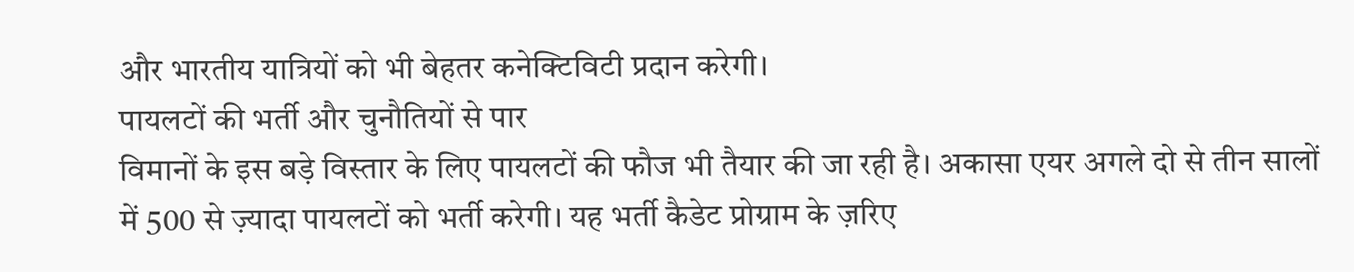और भारतीय यात्रियों को भी बेहतर कनेक्टिविटी प्रदान करेगी।
पायलटों की भर्ती और चुनौतियों से पार
विमानों के इस बड़े विस्तार के लिए पायलटों की फौज भी तैयार की जा रही है। अकासा एयर अगले दो से तीन सालों में 500 से ज़्यादा पायलटों को भर्ती करेगी। यह भर्ती कैडेट प्रोग्राम के ज़रिए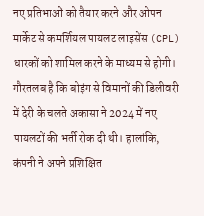नए प्रतिभाओं को तैयार करने और ओपन मार्केट से कमर्शियल पायलट लाइसेंस (CPL) धारकों को शामिल करने के माध्यम से होगी।
गौरतलब है कि बोइंग से विमानों की डिलीवरी में देरी के चलते अकासा ने 2024 में नए पायलटों की भर्ती रोक दी थी। हालांकि, कंपनी ने अपने प्रशिक्षित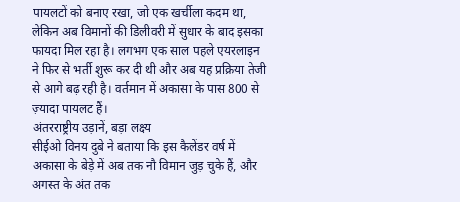पायलटों को बनाए रखा, जो एक खर्चीला कदम था, लेकिन अब विमानों की डिलीवरी में सुधार के बाद इसका फायदा मिल रहा है। लगभग एक साल पहले एयरलाइन ने फिर से भर्ती शुरू कर दी थी और अब यह प्रक्रिया तेजी से आगे बढ़ रही है। वर्तमान में अकासा के पास 800 से ज़्यादा पायलट हैं।
अंतरराष्ट्रीय उड़ानें, बड़ा लक्ष्य
सीईओ विनय दुबे ने बताया कि इस कैलेंडर वर्ष में अकासा के बेड़े में अब तक नौ विमान जुड़ चुके हैं, और अगस्त के अंत तक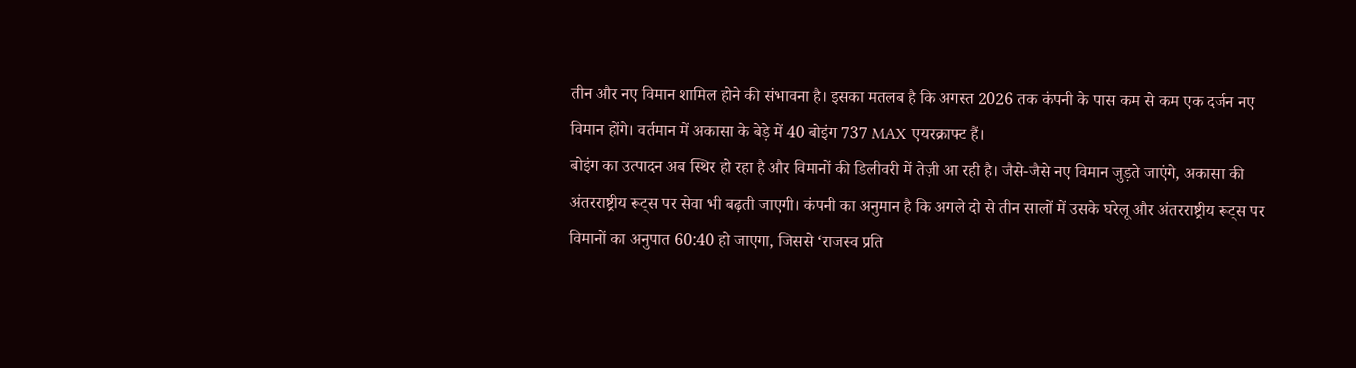तीन और नए विमान शामिल होने की संभावना है। इसका मतलब है कि अगस्त 2026 तक कंपनी के पास कम से कम एक दर्जन नए विमान होंगे। वर्तमान में अकासा के बेड़े में 40 बोइंग 737 MAX एयरक्राफ्ट हैं।
बोइंग का उत्पादन अब स्थिर हो रहा है और विमानों की डिलीवरी में तेज़ी आ रही है। जैसे-जैसे नए विमान जुड़ते जाएंगे, अकासा की अंतरराष्ट्रीय रूट्स पर सेवा भी बढ़ती जाएगी। कंपनी का अनुमान है कि अगले दो से तीन सालों में उसके घरेलू और अंतरराष्ट्रीय रूट्स पर विमानों का अनुपात 60:40 हो जाएगा, जिससे ‘राजस्व प्रति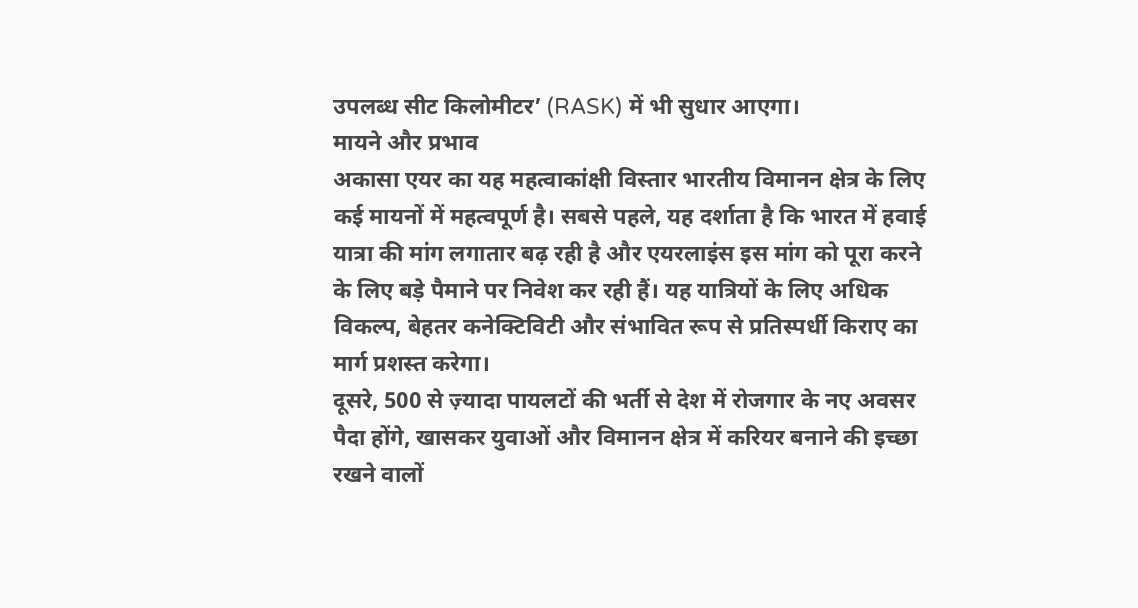उपलब्ध सीट किलोमीटर’ (RASK) में भी सुधार आएगा।
मायने और प्रभाव
अकासा एयर का यह महत्वाकांक्षी विस्तार भारतीय विमानन क्षेत्र के लिए कई मायनों में महत्वपूर्ण है। सबसे पहले, यह दर्शाता है कि भारत में हवाई यात्रा की मांग लगातार बढ़ रही है और एयरलाइंस इस मांग को पूरा करने के लिए बड़े पैमाने पर निवेश कर रही हैं। यह यात्रियों के लिए अधिक विकल्प, बेहतर कनेक्टिविटी और संभावित रूप से प्रतिस्पर्धी किराए का मार्ग प्रशस्त करेगा।
दूसरे, 500 से ज़्यादा पायलटों की भर्ती से देश में रोजगार के नए अवसर पैदा होंगे, खासकर युवाओं और विमानन क्षेत्र में करियर बनाने की इच्छा रखने वालों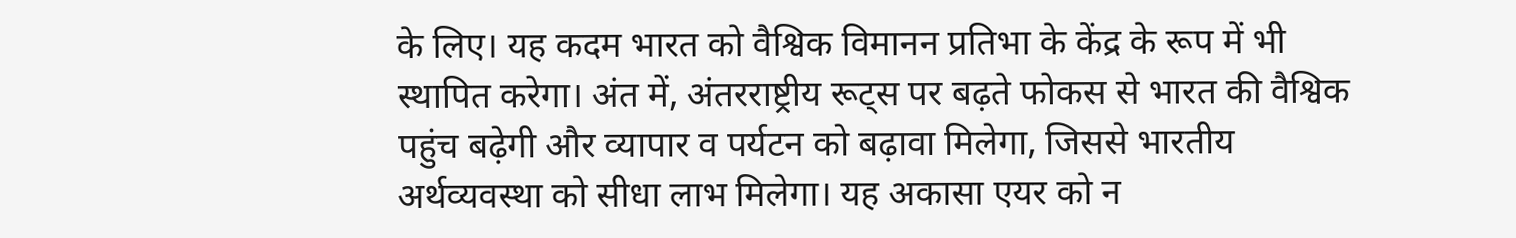के लिए। यह कदम भारत को वैश्विक विमानन प्रतिभा के केंद्र के रूप में भी स्थापित करेगा। अंत में, अंतरराष्ट्रीय रूट्स पर बढ़ते फोकस से भारत की वैश्विक पहुंच बढ़ेगी और व्यापार व पर्यटन को बढ़ावा मिलेगा, जिससे भारतीय अर्थव्यवस्था को सीधा लाभ मिलेगा। यह अकासा एयर को न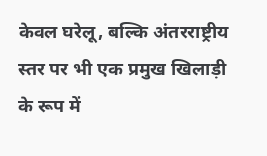केवल घरेलू, बल्कि अंतरराष्ट्रीय स्तर पर भी एक प्रमुख खिलाड़ी के रूप में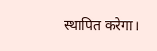स्थापित करेगा।